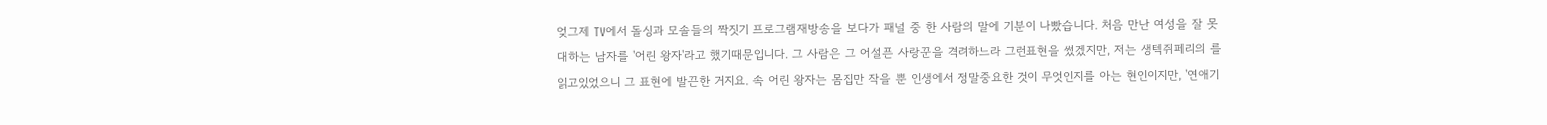엊그제 TV에서 돌싱과 모솔들의 짝짓기 프로그램재방송을 보다가 패널 중 한 사람의 말에 기분이 나빴습니다. 처음 만난 여성을 잘 못 대하는 남자를 '어린 왕자'라고 했기때문입니다. 그 사람은 그 어설픈 사랑꾼을 격려하느라 그런표현을 썼겠지만, 저는 생텍쥐페리의 를 읽고있었으니 그 표현에 발끈한 거지요. 속 어린 왕자는 몸집만 작을 뿐 인생에서 정말중요한 것이 무엇인지를 아는 현인이지만, '연애기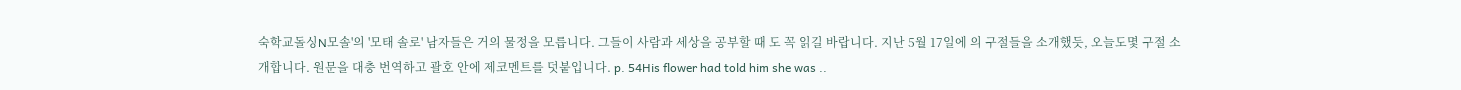숙학교돌싱N모솔'의 '모태 솔로' 남자들은 거의 물정을 모릅니다. 그들이 사람과 세상을 공부할 때 도 꼭 읽길 바랍니다. 지난 5월 17일에 의 구절들을 소개했듯, 오늘도몇 구절 소개합니다. 원문을 대충 번역하고 괄호 안에 제코멘트를 덧붙입니다. p. 54His flower had told him she was ..